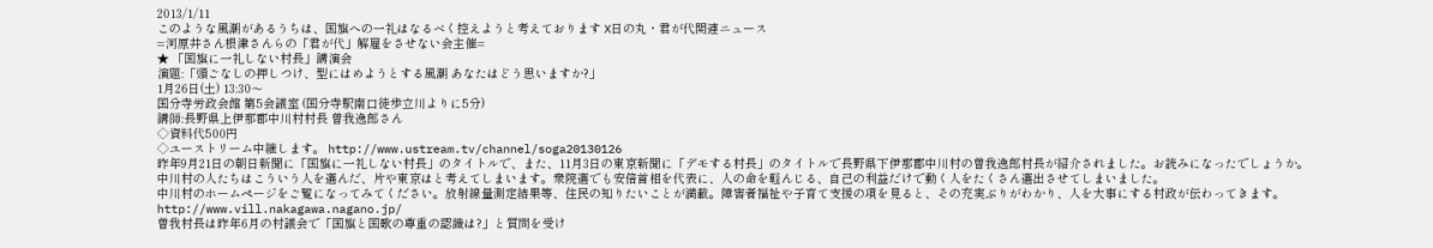2013/1/11
このような風潮があるうちは、国旗への一礼はなるべく控えようと考えております X日の丸・君が代関連ニュース
=河原井さん根津さんらの「君が代」解雇をさせない会主催=
★ 「国旗に一礼しない村長」講演会
演題:「頭ごなしの押しつけ、型にはめようとする風潮 あなたはどう思いますか?」
1月26日(土) 13:30〜
国分寺労政会館 第5会議室 (国分寺駅南口徒歩立川よりに5分)
講師:長野県上伊那郡中川村村長 曽我逸郎さん
◇資料代500円
◇ユーストリーム中継します。 http://www.ustream.tv/channel/soga20130126
昨年9月21日の朝日新聞に「国旗に一礼しない村長」のタイトルで、また、11月3日の東京新聞に「デモする村長」のタイトルで長野県下伊那郡中川村の曽我逸郎村長が紹介されました。お読みになったでしょうか。
中川村の人たちはこういう人を選んだ、片や東京はと考えてしまいます。衆院選でも安倍首相を代表に、人の命を軽んじる、自己の利益だけで動く人をたくさん選出させてしまいました。
中川村のホームページをご覧になってみてください。放射線量測定結果等、住民の知りたいことが満載。障害者福祉や子育て支援の項を見ると、その充実ぶりがわかり、人を大事にする村政が伝わってきます。
http://www.vill.nakagawa.nagano.jp/
曽我村長は昨年6月の村議会で「国旗と国歌の尊重の認識は?」と質問を受け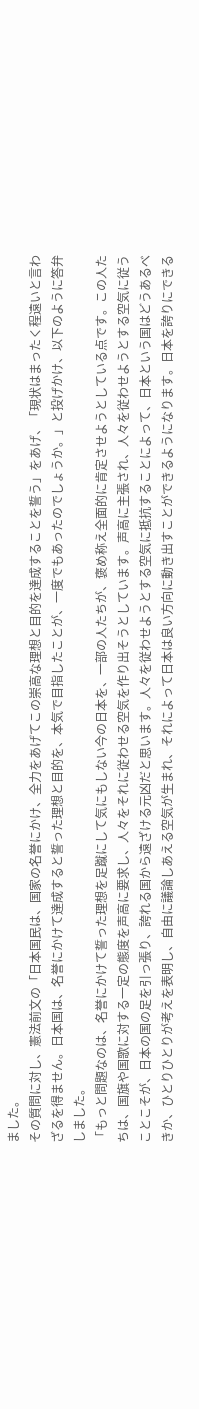ました。
その質問に対し、憲法前文の「日本国民は、国家の名誉にかけ、全力をあげてこの崇高な理想と目的を達成することを誓う」をあげ、「現状はまったく程遠いと言わざるを得ません。日本国は、名誉にかけて達成すると誓った理想と目的を、本気で目指したことが、一度でもあったのでしょうか。」と投げかけ、以下のように答弁しました。
「もっと問題なのは、名誉にかけて誓った理想を足蹴にして気にもしない今の日本を、一部の人たちが、褒め称え全面的に肯定させようとしている点です。この人たちは、国旗や国歌に対する一定の態度を声高に要求し、人々をそれに従わせる空気を作り出そうとしています。声高に主張され、人々を従わせようとする空気に従うことこそが、日本の国の足を引っ張り、誇れる国から遠ざける元凶だと思います。人々を従わせようとする空気に抵抗することによって、日本という国はどうあるべきか、ひとりひとりが考えを表明し、自由に議論しあえる空気が生まれ、それによって日本は良い方向に動き出すことができるようになります。日本を誇りにできる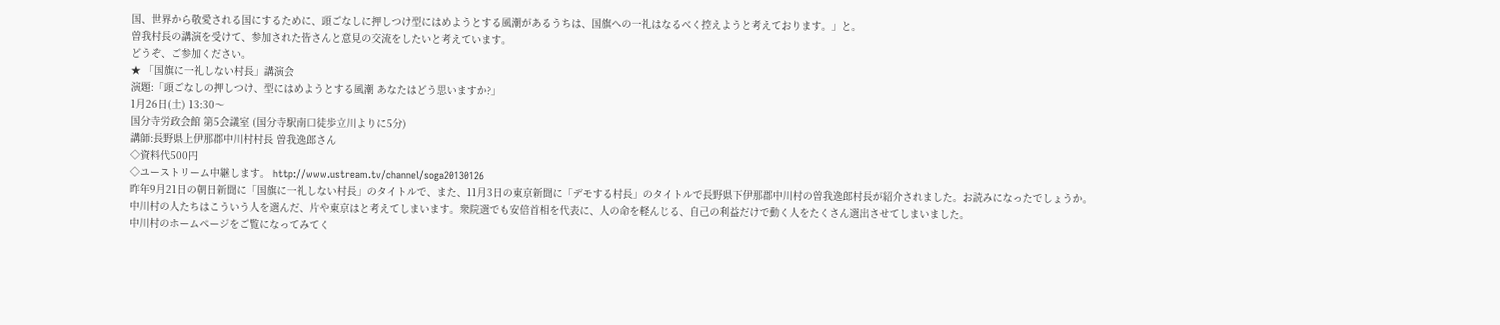国、世界から敬愛される国にするために、頭ごなしに押しつけ型にはめようとする風潮があるうちは、国旗への一礼はなるべく控えようと考えております。」と。
曽我村長の講演を受けて、参加された皆さんと意見の交流をしたいと考えています。
どうぞ、ご参加ください。
★ 「国旗に一礼しない村長」講演会
演題:「頭ごなしの押しつけ、型にはめようとする風潮 あなたはどう思いますか?」
1月26日(土) 13:30〜
国分寺労政会館 第5会議室 (国分寺駅南口徒歩立川よりに5分)
講師:長野県上伊那郡中川村村長 曽我逸郎さん
◇資料代500円
◇ユーストリーム中継します。 http://www.ustream.tv/channel/soga20130126
昨年9月21日の朝日新聞に「国旗に一礼しない村長」のタイトルで、また、11月3日の東京新聞に「デモする村長」のタイトルで長野県下伊那郡中川村の曽我逸郎村長が紹介されました。お読みになったでしょうか。
中川村の人たちはこういう人を選んだ、片や東京はと考えてしまいます。衆院選でも安倍首相を代表に、人の命を軽んじる、自己の利益だけで動く人をたくさん選出させてしまいました。
中川村のホームページをご覧になってみてく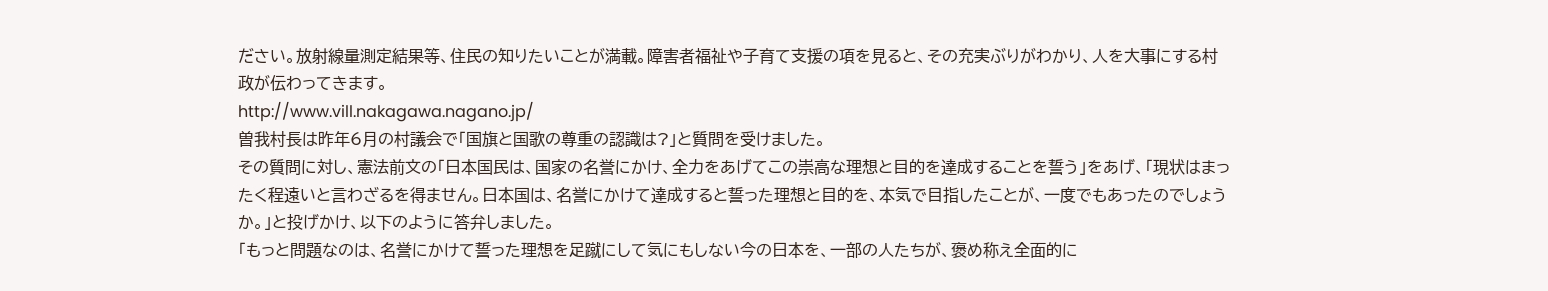ださい。放射線量測定結果等、住民の知りたいことが満載。障害者福祉や子育て支援の項を見ると、その充実ぶりがわかり、人を大事にする村政が伝わってきます。
http://www.vill.nakagawa.nagano.jp/
曽我村長は昨年6月の村議会で「国旗と国歌の尊重の認識は?」と質問を受けました。
その質問に対し、憲法前文の「日本国民は、国家の名誉にかけ、全力をあげてこの崇高な理想と目的を達成することを誓う」をあげ、「現状はまったく程遠いと言わざるを得ません。日本国は、名誉にかけて達成すると誓った理想と目的を、本気で目指したことが、一度でもあったのでしょうか。」と投げかけ、以下のように答弁しました。
「もっと問題なのは、名誉にかけて誓った理想を足蹴にして気にもしない今の日本を、一部の人たちが、褒め称え全面的に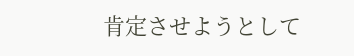肯定させようとして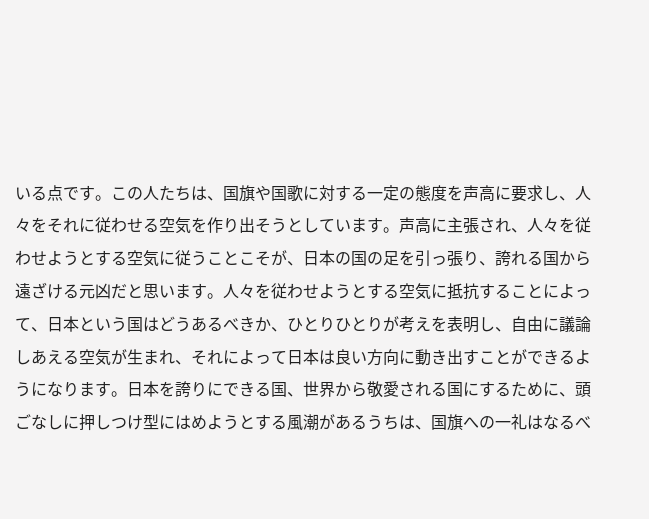いる点です。この人たちは、国旗や国歌に対する一定の態度を声高に要求し、人々をそれに従わせる空気を作り出そうとしています。声高に主張され、人々を従わせようとする空気に従うことこそが、日本の国の足を引っ張り、誇れる国から遠ざける元凶だと思います。人々を従わせようとする空気に抵抗することによって、日本という国はどうあるべきか、ひとりひとりが考えを表明し、自由に議論しあえる空気が生まれ、それによって日本は良い方向に動き出すことができるようになります。日本を誇りにできる国、世界から敬愛される国にするために、頭ごなしに押しつけ型にはめようとする風潮があるうちは、国旗への一礼はなるべ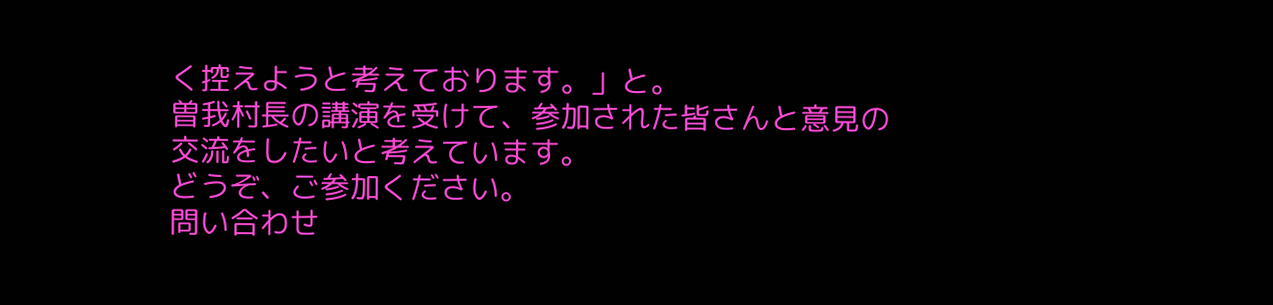く控えようと考えております。」と。
曽我村長の講演を受けて、参加された皆さんと意見の交流をしたいと考えています。
どうぞ、ご参加ください。
問い合わせ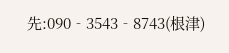先:090‐3543‐8743(根津)